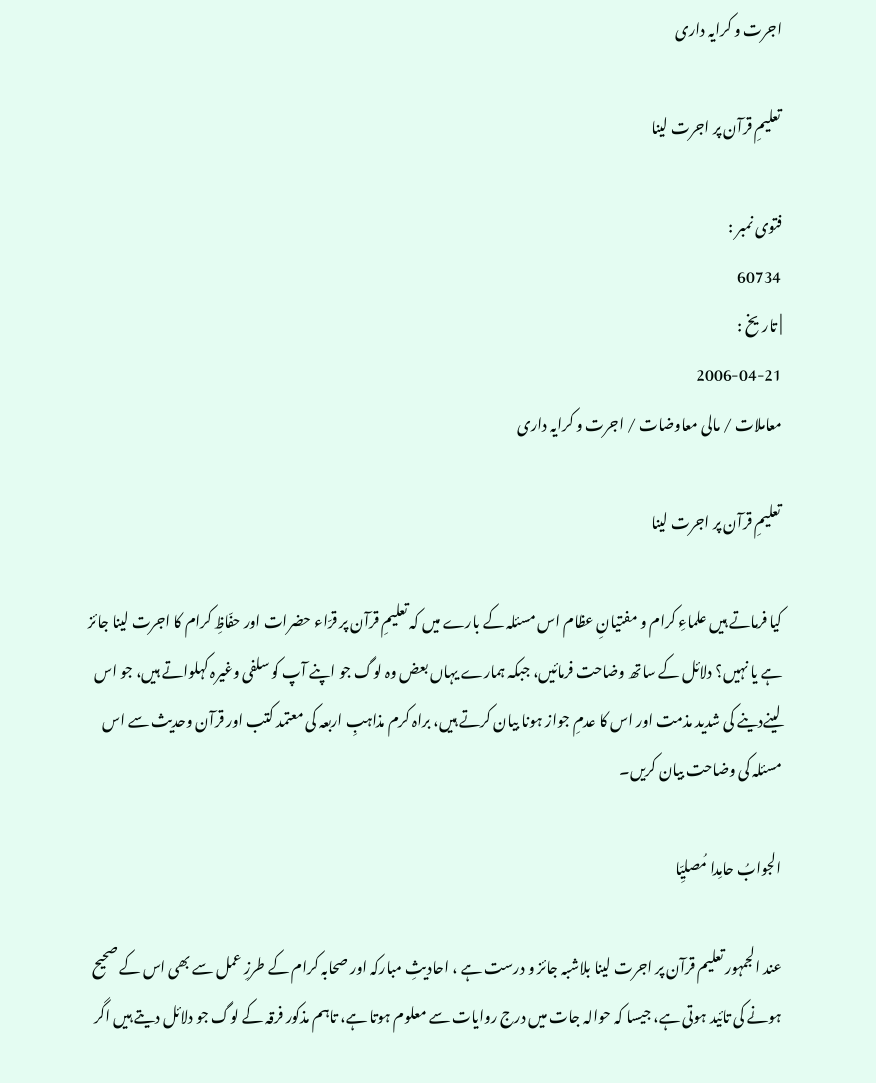اجرت و کرایہ داری

تعلیمِ قرآن پر اجرت لینا

فتوی نمبر :
60734
| تاریخ :
2006-04-21
معاملات / مالی معاوضات / اجرت و کرایہ داری

تعلیمِ قرآن پر اجرت لینا

کیا فرماتے ہیں علماءِ کرام و مفتیانِ عظام اس مسئلہ کے بارے میں کہ تعلیمِ قرآن پر قرّاء حضرات اور حفّاظِ کرام کا اجرت لینا جائز ہے یا نہیں؟ دلائل کے ساتھ وضاحت فرمائیں، جبکہ ہمارے یہاں بعض وہ لوگ جو اپنے آپ کو سلفی وغیرہ کہلواتے ہیں، جو اس لینےدینے کی شدید مذمت اور اس کا عدمِ جواز ہونا بیان کرتے ہیں، براہ کرم مذاہبِ اربعہ کی معتمد کتب اور قرآن وحدیث سے اس مسئلہ کی وضاحت بیان کریں۔

الجوابُ حامِدا مُصلیِّا

عند الجمہور تعلیم قرآن پر اجرت لینا بلاشبہ جائز و درست ہے ، احادیثِ مبارکہ اور صحابہ کرام کے طرزِ عمل سے بھی اس کے صحیح ہونے کی تائید ہوتی ہے، جیسا کہ حوالہ جات میں درج روایات سے معلوم ہوتا ہے، تاہم مذکور فرقہ کے لوگ جو دلائل دیتے ہیں اگر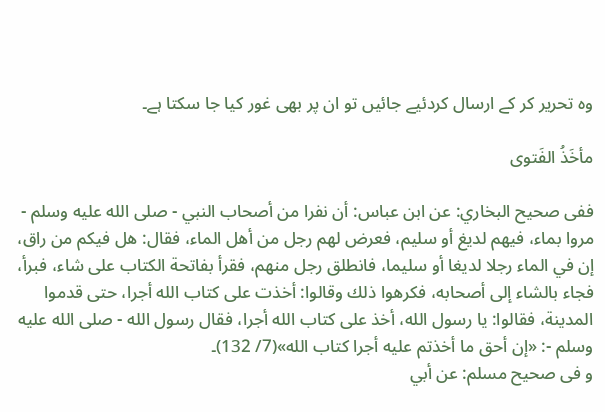وہ تحریر کر کے ارسال کردئیے جائیں تو ان پر بھی غور کیا جا سکتا ہے۔

مأخَذُ الفَتوی

ففی صحيح البخاري: عن ابن عباس: أن نفرا من أصحاب النبي - صلى الله عليه وسلم - مروا بماء، فيهم لديغ أو سليم، فعرض لهم رجل من أهل الماء، فقال: هل فيكم من راق، إن في الماء رجلا لديغا أو سليما، فانطلق رجل منهم، فقرأ بفاتحة الكتاب على شاء، فبرأ، فجاء بالشاء إلى أصحابه، فكرهوا ذلك وقالوا: أخذت على كتاب الله أجرا، حتى قدموا المدينة، فقالوا: يا رسول الله، أخذ على كتاب الله أجرا، فقال رسول الله - صلى الله عليه وسلم -: «إن أحق ما أخذتم عليه أجرا كتاب الله»(7/ 132)۔
و فی صحيح مسلم: عن أبي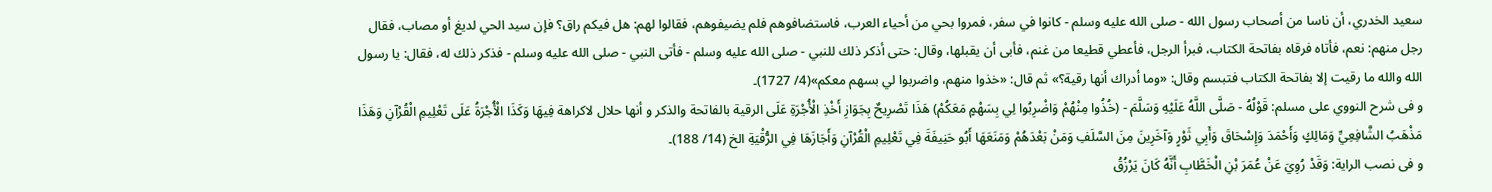سعيد الخدري، أن ناسا من أصحاب رسول الله - صلى الله عليه وسلم - كانوا في سفر، فمروا بحي من أحياء العرب، فاستضافوهم فلم يضيفوهم، فقالوا لهم: هل فيكم راق؟ فإن سيد الحي لديغ أو مصاب، فقال رجل منهم: نعم، فأتاه فرقاه بفاتحة الكتاب، فبرأ الرجل، فأعطي قطيعا من غنم، فأبى أن يقبلها، وقال: حتى أذكر ذلك للنبي - صلى الله عليه وسلم - فأتى النبي - صلى الله عليه وسلم - فذكر ذلك له، فقال: يا رسول الله والله ما رقيت إلا بفاتحة الكتاب فتبسم وقال: «وما أدراك أنها رقية؟» ثم قال: «خذوا منهم، واضربوا لي بسهم معكم»(4/ 1727)۔
و فی شرح النووي على مسلم: قَوْلُهُ - صَلَّى اللَّهُ عَلَيْهِ وَسَلَّمَ - (خُذُوا مِنْهُمْ وَاضْرِبُوا لِي بِسَهْمٍ مَعَكُمْ) هَذَا تَصْرِيحٌ بِجَوَازِ أَخْذِ الْأُجْرَةِ عَلَى الرقية بالفاتحة والذكر و أنها حلال لاكراهة فِيهَا وَكَذَا الْأُجْرَةُ عَلَى تَعْلِيمِ الْقُرْآنِ وَهَذَا مَذْهَبُ الشَّافِعِيِّ وَمَالِكٍ وَأَحْمَدَ وَإِسْحَاقَ وَأَبِي ثَوْرٍ وَآخَرِينَ مِنَ السَّلَفِ وَمَنْ بَعْدَهُمْ وَمَنَعَهَا أَبُو حَنِيفَةَ فِي تَعْلِيمِ الْقُرْآنِ وَأَجَازَهَا فِي الرُّقْيَةِ الخ (14/ 188)۔
و فی نصب الراية: وَقَدْ رُوِيَ عَنْ عُمَرَ بْنِ الْخَطَّابِ أَنَّهُ كَانَ يَرْزُقُ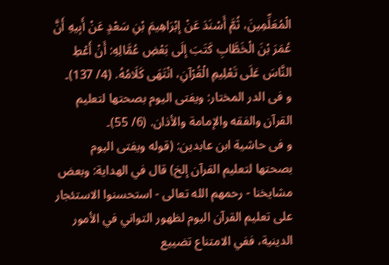الْمُعَلِّمِينَ، ثُمَّ أَسْنَدَ عَنْ إبْرَاهِيمَ بْنِ سَعْدٍ عَنْ أَبِيهِ أَنَّ عُمَرَ بْنَ الْخَطَّابِ كَتَبَ إلَى بَعْضِ عُمَّالِهِ: أَنْ أَعْطِ النَّاسَ عَلَى تَعْلِيمِ الْقُرْآنِ، انْتَهَى كَلَامُهُ. (4/ 137)۔
و فی الدر المختار: ويفتى اليوم بصحتها لتعليم القرآن والفقه والإمامة والأذان. (6/ 55)۔
و فی حاشية ابن عابدين: (قوله ويفتى اليوم بصحتها لتعليم القرآن إلخ) قال في الهداية: وبعض مشايخنا - رحمهم الله تعالى - استحسنوا الاستئجار على تعليم القرآن اليوم لظهور التواني في الأمور الدينية، ففي الامتناع تضييع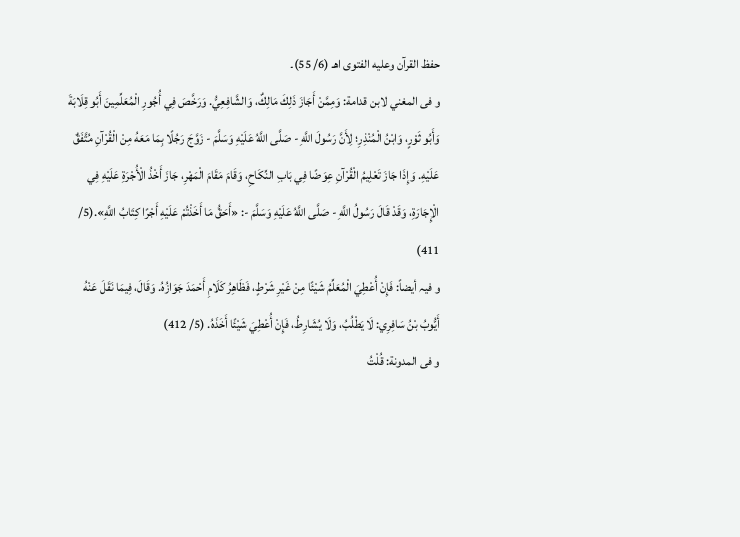حفظ القرآن وعليه الفتوى اهـ (6/ 55)۔
و فی المغني لابن قدامة: وَمِمَّنْ أَجَازَ ذَلِكَ مَالِكٌ، وَالشَّافِعِيُّ. وَرَخَّصَ فِي أُجُورِ الْمُعَلِّمِينَ أَبُو قِلَابَةَ وَأَبُو ثَوْرٍ، وَابْنُ الْمُنْذِرِ؛ لِأَنَّ رَسُولَ اللَّهِ - صَلَّى اللَّهُ عَلَيْهِ وَسَلَّمَ - زَوَّجَ رَجُلًا بِمَا مَعَهُ مِنْ الْقُرْآنِ مُتَّفَقٌ عَلَيْهِ. وَإِذَا جَازَ تَعْلِيمُ الْقُرْآنِ عِوَضًا فِي بَابِ النِّكَاحِ، وَقَامَ مَقَامَ الْمَهْرِ، جَازَ أَخْذُ الْأُجْرَةِ عَلَيْهِ فِي الْإِجَارَةِ، وَقَدْ قَالَ رَسُولُ اللَّهِ - صَلَّى اللَّهُ عَلَيْهِ وَسَلَّمَ -: «أَحَقُّ مَا أَخَذْتُمْ عَلَيْهِ أَجْرًا كِتَابُ اللَّهِ».(5/ 411)
و فیہ أیضاً: فَإِنْ أُعْطِيَ الْمُعَلِّمُ شَيْئًا مِنْ غَيْرِ شَرْطٍ، فَظَاهِرُ كَلَامِ أَحْمَدَ جَوَازُهُ. وَقَالَ، فِيمَا نَقَلَ عَنْهُ أَيُّوبُ بْنُ سَافِرِي: لَا يَطْلُبُ، وَلَا يُشَارِطُ، فَإِنْ أُعْطِيَ شَيْئًا أَخَذَهُ. (5/ 412)
و فی المدونة: قُلْتُ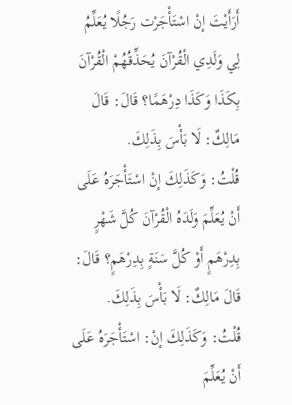أَرَأَيْتَ إنْ اسْتَأْجَرْت رَجُلًا يُعَلِّمُ لِي وَلَدِي الْقُرْآنَ يُحَذِّقُهُمْ الْقُرْآنَ بِكَذَا وَكَذَا دِرْهَمًا؟ قَالَ: قَالَ مَالِكٌ: لَا بَأْسَ بِذَلِكَ.
قُلْتُ: وَكَذَلِكَ إنْ اسْتَأْجَرَهُ عَلَى أَنْ يُعَلِّمَ وَلَدَهُ الْقُرْآنَ كُلَّ شَهْرٍ بِدِرْهَمٍ أَوْ كُلَّ سَنَةٍ بِدِرْهَمٍ؟ قَالَ: قَالَ مَالِكٌ: لَا بَأْسَ بِذَلِكَ.
قُلْتُ: وَكَذَلِكَ إنْ: اسْتَأْجَرَهُ عَلَى أَنْ يُعَلِّمَ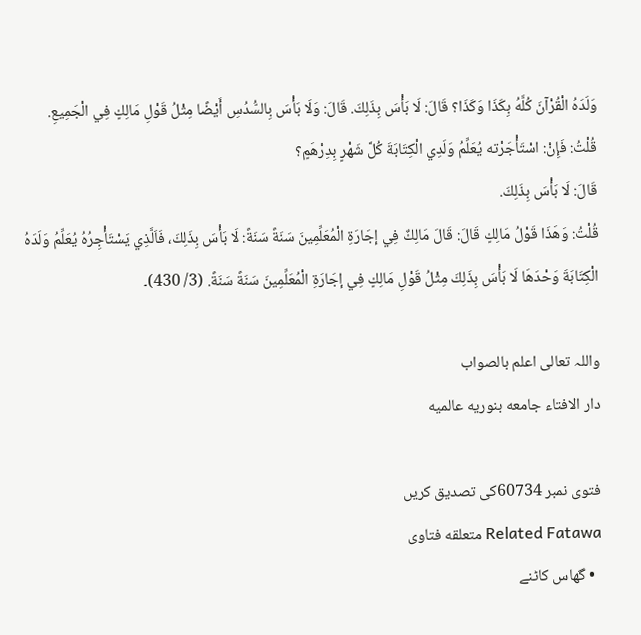وَلَدَهُ الْقُرْآنَ كُلَّهُ بِكَذَا وَكَذَا؟ قَالَ: لَا بَأْسَ بِذَلِكَ. قَالَ: وَلَا بَأْسَ بِالسُّدُسِ أَيْضًا مِثْلُ قَوْلِ مَالِكٍ فِي الْجَمِيعِ.
قُلْتُ: فَإِنْ: اسْتَأْجَرْته يُعَلِّمُ وَلَدِي الْكِتَابَةَ كُلَّ شَهْرٍ بِدِرْهَمٍ؟
قَالَ: لَا بَأْسَ بِذَلِكَ.
قُلْتُ: وَهَذَا قَوْلُ مَالِكٍ قَالَ: قَالَ مَالِكٌ فِي إجَارَةِ الْمُعَلِّمِينَ سَنَةً سَنَةً: لَا بَأْسَ بِذَلِكَ، فَاَلَّذِي يَسْتَأْجِرُهُ يُعَلِّمُ وَلَدَهُ الْكِتَابَةَ وَحْدَهَا لَا بَأْسَ بِذَلِكَ مِثْلُ قَوْلِ مَالِكٍ فِي إجَارَةِ الْمُعَلِّمِينَ سَنَةً سَنَةً. (3/ 430)۔

واللہ تعالی اعلم بالصواب
دار الافتاء جامعه بنوریه عالمیه

فتوی نمبر 60734کی تصدیق کریں
Related Fatawa متعلقه فتاوی
  • گھاس کاٹنے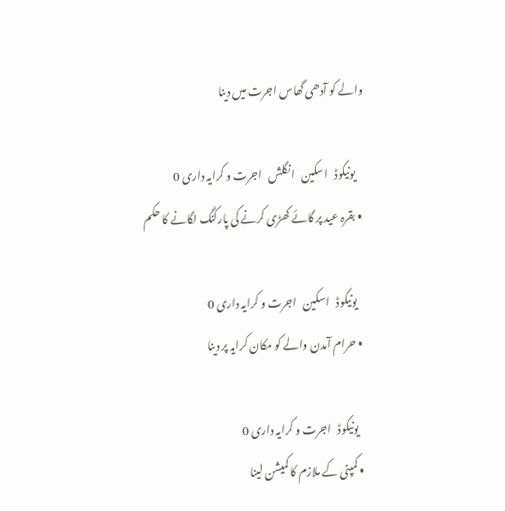والے کو آدھی گھاس اجرت میں دینا

    یونیکوڈ   اسکین   انگلش   اجرت و کرایہ داری 0
  • بقرہ عید پر گائے کھڑی کرنے کی پارکنگ لگانے کا حکم

    یونیکوڈ   اسکین   اجرت و کرایہ داری 0
  • حرام آمدن والے کو مکان کرایہ پر دینا

    یونیکوڈ   اجرت و کرایہ داری 0
  • کمپنی کے ملازم کا کمیشن لینا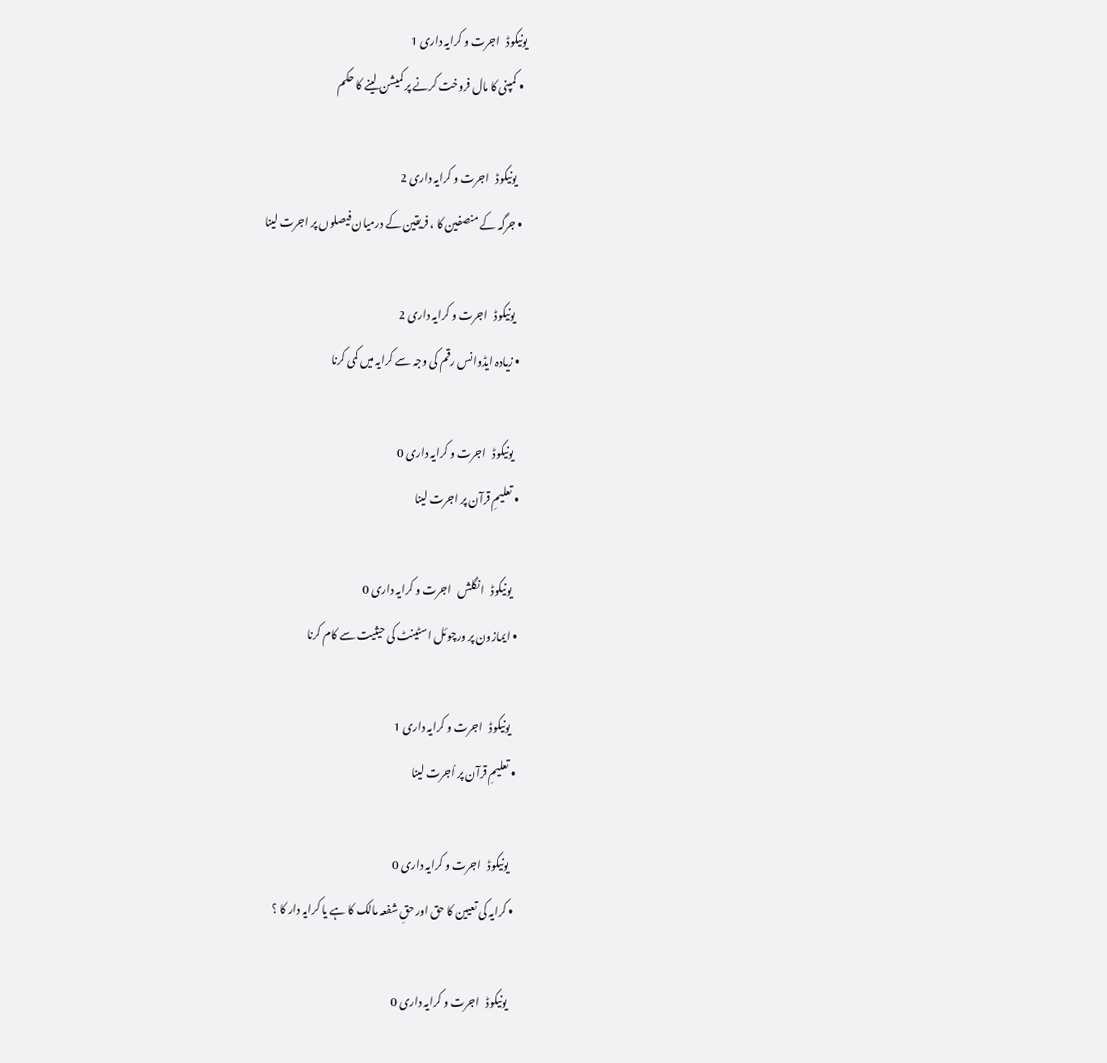یونیکوڈ   اجرت و کرایہ داری 1
  • کمپنی کا مال فروخت کرنے پر کمیشن لینے کا حکم

    یونیکوڈ   اجرت و کرایہ داری 2
  • جرگہ کے منصفین کا ، فریقین کے درمیان فیصلوں پر اجرت لینا

    یونیکوڈ   اجرت و کرایہ داری 2
  • زیادہ ایڈوانس رقم کی وجہ سے کرایہ میں کمی کرنا

    یونیکوڈ   اجرت و کرایہ داری 0
  • تعلیمِ قرآن پر اجرت لینا

    یونیکوڈ   انگلش   اجرت و کرایہ داری 0
  • ایمازون پر ورچوئل اسٹینٹ کی حیثیت سے کام کرنا

    یونیکوڈ   اجرت و کرایہ داری 1
  • تعلیمِ قرآن پر اُجرت لینا

    یونیکوڈ   اجرت و کرایہ داری 0
  • کرایہ کی تعیین کا حق اور حقِ شفعہ مالک کا ہے یا کرایہ دار کا ؟

    یونیکوڈ   اجرت و کرایہ داری 0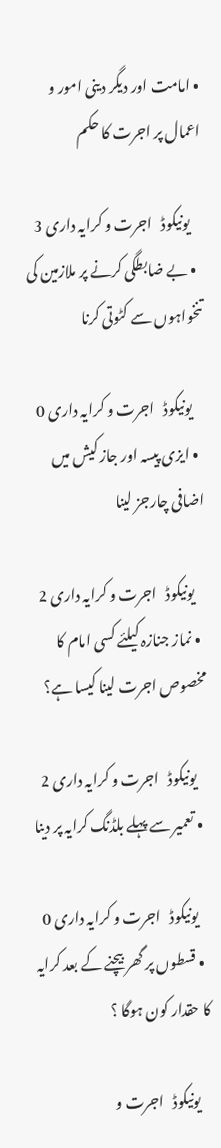• امامت اور دیگر دینی امور و اعمال پر اجرت کا حکم

    یونیکوڈ   اجرت و کرایہ داری 3
  • بے ضابطگی کرنے پر ملازمین کی تنخواہوں سے کٹوتی کرنا

    یونیکوڈ   اجرت و کرایہ داری 0
  • ایزی پیسہ اور جاز کیش میں اضافی چارجز لینا

    یونیکوڈ   اجرت و کرایہ داری 2
  • نماز جنازہ کیلئے کسی امام کا مخصوص اجرت لینا کیسا ہے؟

    یونیکوڈ   اجرت و کرایہ داری 2
  • تعمیر سے پہلے بلڈنگ کرایہ پر دینا

    یونیکوڈ   اجرت و کرایہ داری 0
  • قسطوں پر گھر بیچنے کے بعد کرایہ کا حقدار کون ہوگا ؟

    یونیکوڈ   اجرت و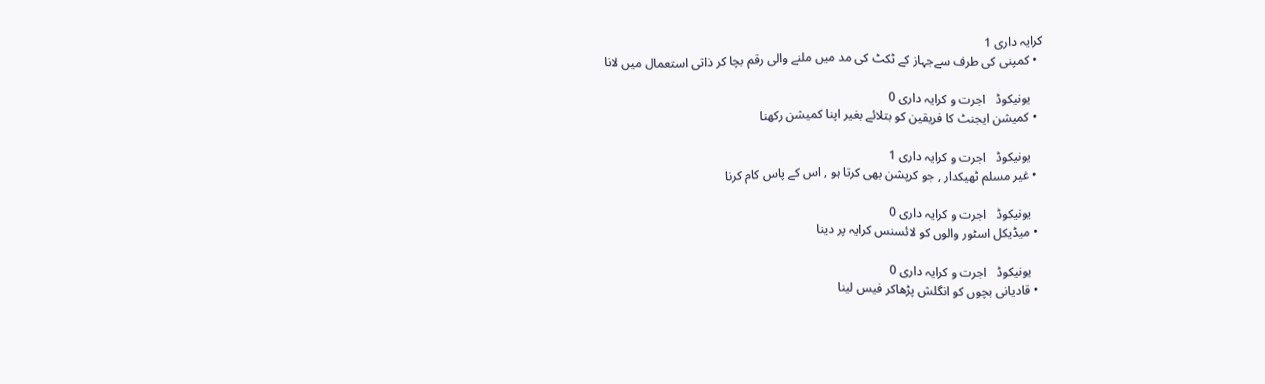کرایہ داری 1
  • کمپنی کی طرف سےجہاز کے ٹکٹ کی مد میں ملنے والی رقم بچا کر ذاتی استعمال میں لانا

    یونیکوڈ   اجرت و کرایہ داری 0
  • کمیشن ایجنٹ کا فریقین کو بتلائے بغیر اپنا کمیشن رکھنا

    یونیکوڈ   اجرت و کرایہ داری 1
  • غیر مسلم ٹھیکدار , جو کرپشن بھی کرتا ہو , اس کے پاس کام کرنا

    یونیکوڈ   اجرت و کرایہ داری 0
  • میڈیکل اسٹور والوں کو لائسنس کرایہ پر دینا

    یونیکوڈ   اجرت و کرایہ داری 0
  • قادیانی بچوں کو انگلش پڑھاکر فیس لینا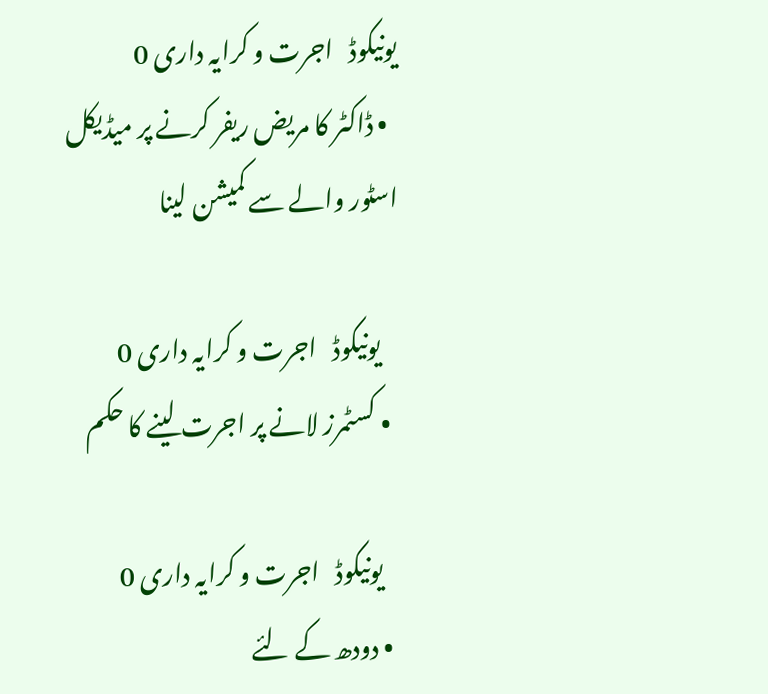یونیکوڈ   اجرت و کرایہ داری 0
  • ڈاکٹر کا مریض ریفر کرنے پر میڈیکل اسٹور والے سے کمیشن لینا

    یونیکوڈ   اجرت و کرایہ داری 0
  • کسٹمرز لانے پر اجرت لینے کا حکم

    یونیکوڈ   اجرت و کرایہ داری 0
  • دودھ کے لئے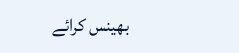بھینس کرائے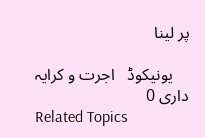پر لینا

    یونیکوڈ   اجرت و کرایہ داری 0
Related Topics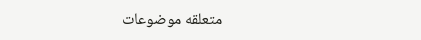متعلقه موضوعات